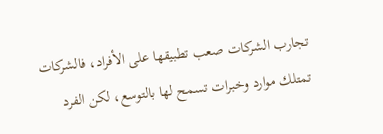تجارب الشركات صعب تطبيقها على الأفراد، فالشركات تمتلك موارد وخبرات تسمح لها بالتوسع، لكن الفرد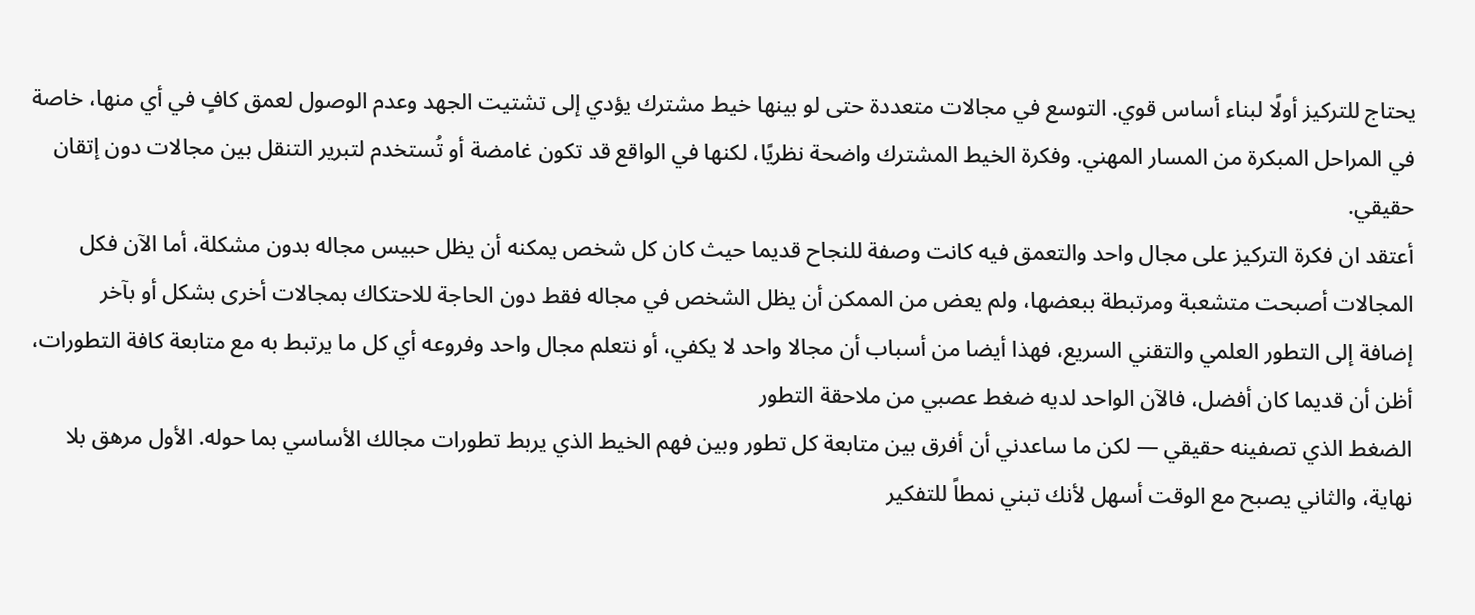يحتاج للتركيز أولًا لبناء أساس قوي. التوسع في مجالات متعددة حتى لو بينها خيط مشترك يؤدي إلى تشتيت الجهد وعدم الوصول لعمق كافٍ في أي منها، خاصة في المراحل المبكرة من المسار المهني. وفكرة الخيط المشترك واضحة نظريًا، لكنها في الواقع قد تكون غامضة أو تُستخدم لتبرير التنقل بين مجالات دون إتقان حقيقي.
أعتقد ان فكرة التركيز على مجال واحد والتعمق فيه كانت وصفة للنجاح قديما حيث كان كل شخص يمكنه أن يظل حبيس مجاله بدون مشكلة، أما الآن فكل المجالات أصبحت متشعبة ومرتبطة ببعضها، ولم يعض من الممكن أن يظل الشخص في مجاله فقط دون الحاجة للاحتكاك بمجالات أخرى بشكل أو بآخر
إضافة إلى التطور العلمي والتقني السريع، فهذا أيضا من أسباب أن مجالا واحد لا يكفي، أو نتعلم مجال واحد وفروعه أي كل ما يرتبط به مع متابعة كافة التطورات، أظن أن قديما كان أفضل، فالآن الواحد لديه ضغط عصبي من ملاحقة التطور
الضغط الذي تصفينه حقيقي — لكن ما ساعدني أن أفرق بين متابعة كل تطور وبين فهم الخيط الذي يربط تطورات مجالك الأساسي بما حوله. الأول مرهق بلا نهاية، والثاني يصبح مع الوقت أسهل لأنك تبني نمطاً للتفكير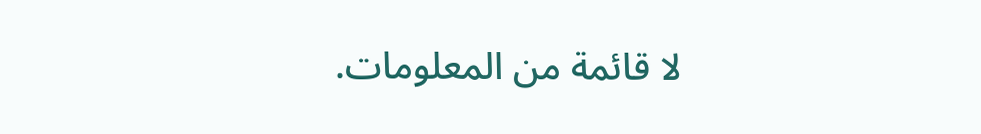لا قائمة من المعلومات.